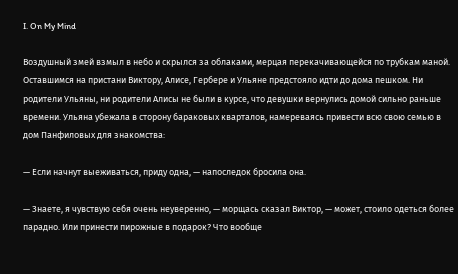I. On My Mind

Воздушный змей взмыл в небо и скрылся за облаками, мерцая перекачивающейся по трубкам маной. Оставшимся на пристани Виктору, Алисе, Гербере и Ульяне предстояло идти до дома пешком. Ни родители Ульяны, ни родители Алисы не были в курсе, что девушки вернулись домой сильно раньше времени. Ульяна убежала в сторону бараковых кварталов, намереваясь привести всю свою семью в дом Панфиловых для знакомства:

— Если начнут выеживаться, приду одна, — напоследок бросила она.

— Знаете, я чувствую себя очень неуверенно, — морщась сказал Виктор, — может, стоило одеться более парадно. Или принести пирожные в подарок? Что вообще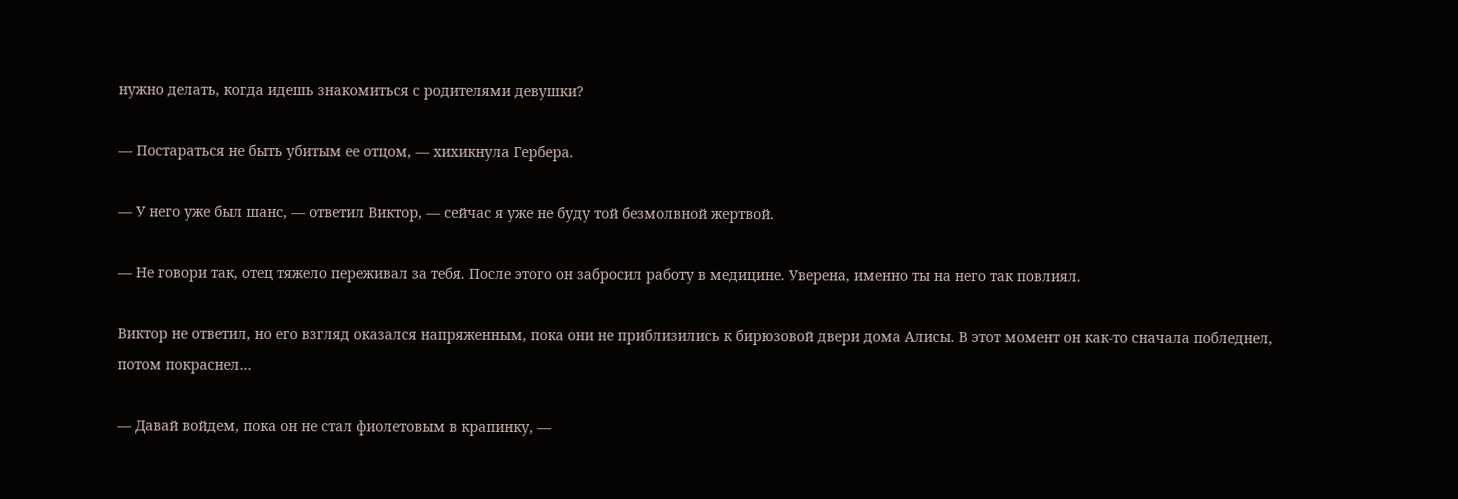нужно делать, когда идешь знакомиться с родителями девушки?

— Постараться не быть убитым ее отцом, — хихикнула Гербера.

— У него уже был шанс, — ответил Виктор, — сейчас я уже не буду той безмолвной жертвой.

— Не говори так, отец тяжело переживал за тебя. После этого он забросил работу в медицине. Уверена, именно ты на него так повлиял.

Виктор не ответил, но его взгляд оказался напряженным, пока они не приблизились к бирюзовой двери дома Алисы. В этот момент он как-то сначала побледнел, потом покраснел…

— Давай войдем, пока он не стал фиолетовым в крапинку, —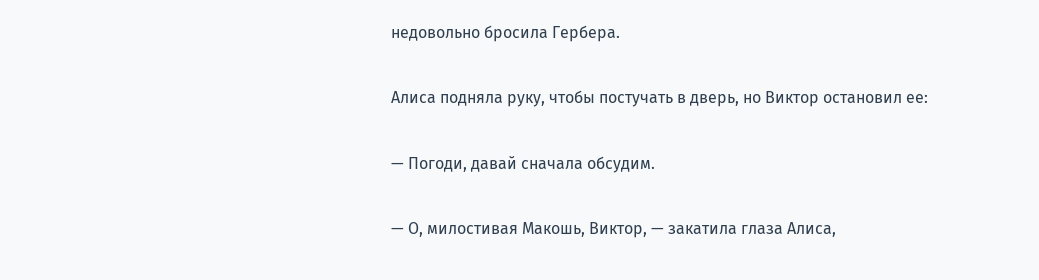недовольно бросила Гербера.

Алиса подняла руку, чтобы постучать в дверь, но Виктор остановил ее:

— Погоди, давай сначала обсудим.

— О, милостивая Макошь, Виктор, — закатила глаза Алиса,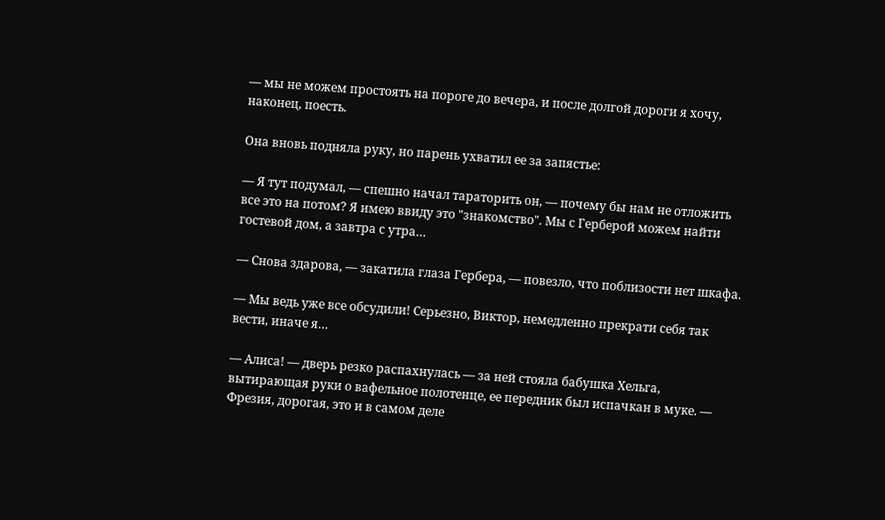— мы не можем простоять на пороге до вечера, и после долгой дороги я хочу, наконец, поесть.

Она вновь подняла руку, но парень ухватил ее за запястье:

— Я тут подумал, — спешно начал тараторить он, — почему бы нам не отложить все это на потом? Я имею ввиду это "знакомство". Мы с Герберой можем найти гостевой дом, а завтра с утра…

— Снова здарова, — закатила глаза Гербера, — повезло, что поблизости нет шкафа.

— Мы ведь уже все обсудили! Серьезно, Виктор, немедленно прекрати себя так вести, иначе я…

— Алиса! — дверь резко распахнулась — за ней стояла бабушка Хельга, вытирающая руки о вафельное полотенце, ее передник был испачкан в муке. — Фрезия, дорогая, это и в самом деле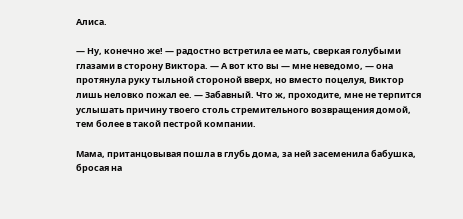Алиса.

— Ну, конечно же! — радостно встретила ее мать, сверкая голубыми глазами в сторону Виктора. — А вот кто вы — мне неведомо, — она протянула руку тыльной стороной вверх, но вместо поцелуя, Виктор лишь неловко пожал ее. — Забавный. Что ж, проходите, мне не терпится услышать причину твоего столь стремительного возвращения домой, тем более в такой пестрой компании.

Мама, пританцовывая пошла в глубь дома, за ней засеменила бабушка, бросая на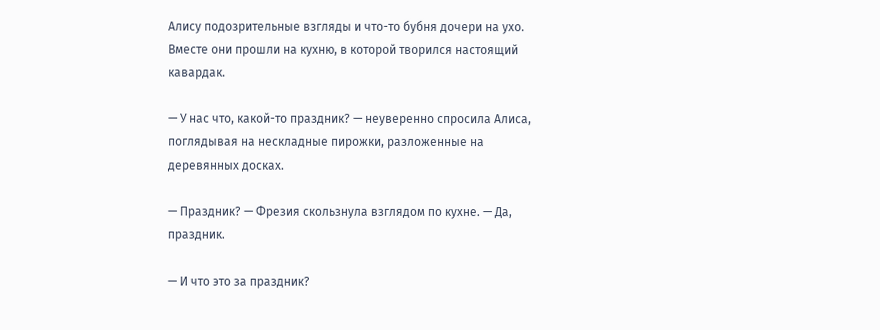Алису подозрительные взгляды и что-то бубня дочери на ухо. Вместе они прошли на кухню, в которой творился настоящий кавардак.

— У нас что, какой-то праздник? — неуверенно спросила Алиса, поглядывая на нескладные пирожки, разложенные на деревянных досках.

— Праздник? — Фрезия скользнула взглядом по кухне. — Да, праздник.

— И что это за праздник?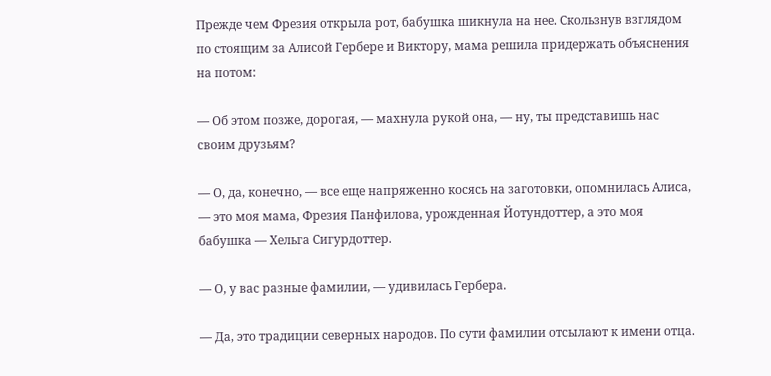Прежде чем Фрезия открыла рот, бабушка шикнула на нее. Скользнув взглядом по стоящим за Алисой Гербере и Виктору, мама решила придержать объяснения на потом:

— Об этом позже, дорогая, — махнула рукой она, — ну, ты представишь нас своим друзьям?

— О, да, конечно, — все еще напряженно косясь на заготовки, опомнилась Алиса, — это моя мама, Фрезия Панфилова, урожденная Йотундоттер, а это моя бабушка — Хельга Сигурдоттер.

— О, у вас разные фамилии, — удивилась Гербера.

— Да, это традиции северных народов. По сути фамилии отсылают к имени отца.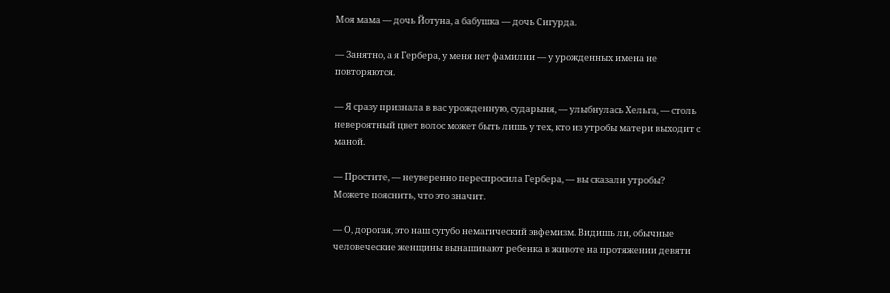Моя мама — дочь Йотуна, а бабушка — дочь Сигурда.

— Занятно, а я Гербера, у меня нет фамилии — у урожденных имена не повторяются.

— Я сразу признала в вас урожденную, сударыня, — улыбнулась Хельга, — столь невероятный цвет волос может быть лишь у тех, кто из утробы матери выходит с маной.

— Простите, — неуверенно переспросила Гербера, — вы сказали утробы? Можете пояснить, что это значит.

— О, дорогая, это наш сугубо немагический эвфемизм. Видишь ли, обычные человеческие женщины вынашивают ребенка в животе на протяжении девяти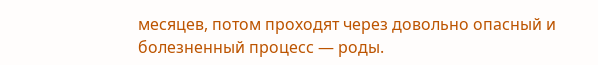месяцев, потом проходят через довольно опасный и болезненный процесс — роды.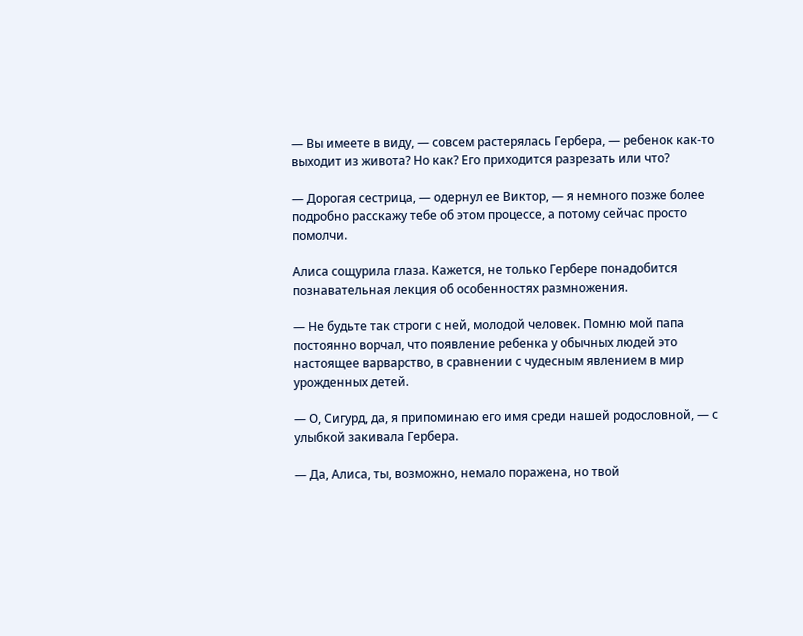— Вы имеете в виду, — совсем растерялась Гербера, — ребенок как-то выходит из живота? Но как? Его приходится разрезать или что?

— Дорогая сестрица, — одернул ее Виктор, — я немного позже более подробно расскажу тебе об этом процессе, а потому сейчас просто помолчи.

Алиса сощурила глаза. Кажется, не только Гербере понадобится познавательная лекция об особенностях размножения.

— Не будьте так строги с ней, молодой человек. Помню мой папа постоянно ворчал, что появление ребенка у обычных людей это настоящее варварство, в сравнении с чудесным явлением в мир урожденных детей.

— О, Сигурд, да, я припоминаю его имя среди нашей родословной, — с улыбкой закивала Гербера.

— Да, Алиса, ты, возможно, немало поражена, но твой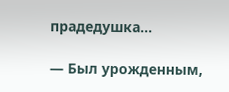прадедушка…

— Был урожденным,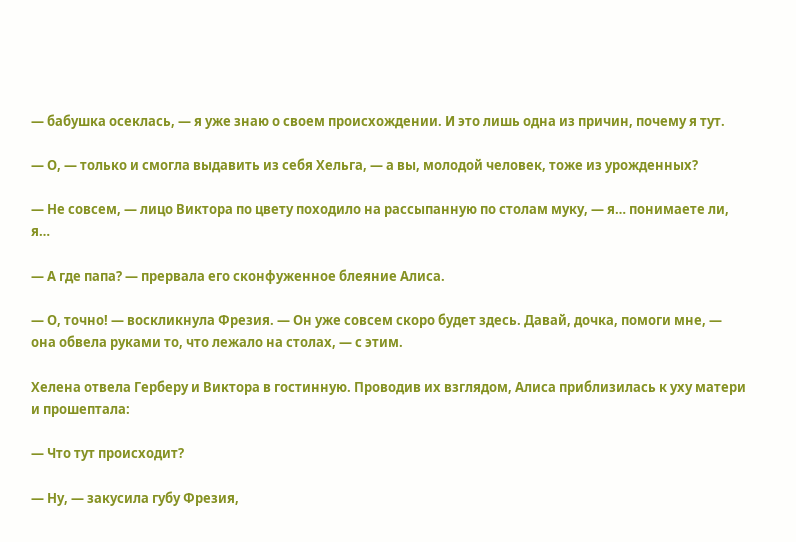— бабушка осеклась, — я уже знаю о своем происхождении. И это лишь одна из причин, почему я тут.

— О, — только и смогла выдавить из себя Хельга, — а вы, молодой человек, тоже из урожденных?

— Не совсем, — лицо Виктора по цвету походило на рассыпанную по столам муку, — я… понимаете ли, я…

— А где папа? — прервала его сконфуженное блеяние Алиса.

— О, точно! — воскликнула Фрезия. — Он уже совсем скоро будет здесь. Давай, дочка, помоги мне, — она обвела руками то, что лежало на столах, — с этим.

Хелена отвела Герберу и Виктора в гостинную. Проводив их взглядом, Алиса приблизилась к уху матери и прошептала:

— Что тут происходит?

— Ну, — закусила губу Фрезия,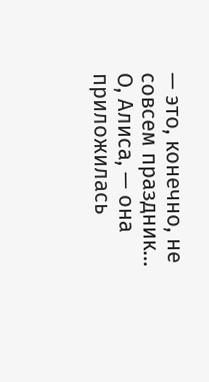— это, конечно, не совсем праздник… О, Алиса, — она приложилась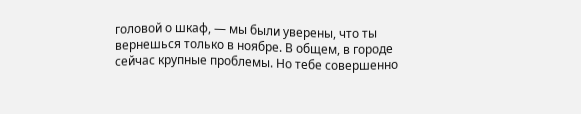головой о шкаф, — мы были уверены, что ты вернешься только в ноябре. В общем, в городе сейчас крупные проблемы. Но тебе совершенно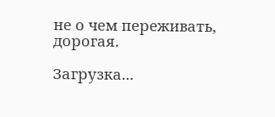не о чем переживать, дорогая.

Загрузка...